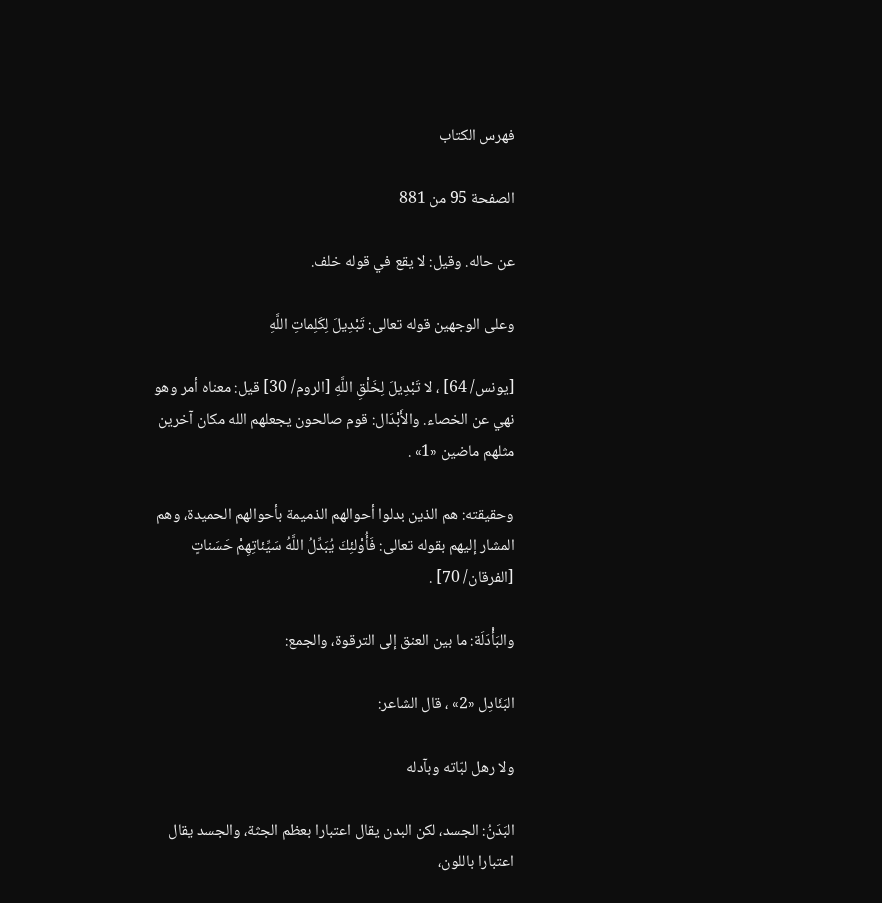فهرس الكتاب

الصفحة 95 من 881

عن حاله. وقيل: لا يقع في قوله خلف.

وعلى الوجهين قوله تعالى: تَبْدِيلَ لِكَلِماتِ اللَّهِ

[يونس/ 64] ، لا تَبْدِيلَ لِخَلْقِ اللَّهِ [الروم/ 30] قيل: معناه أمر وهو نهي عن الخصاء. والأَبْدَال: قوم صالحون يجعلهم الله مكان آخرين مثلهم ماضين «1» .

وحقيقته: هم الذين بدلوا أحوالهم الذميمة بأحوالهم الحميدة، وهم المشار إليهم بقوله تعالى: فَأُوْلئِكَ يُبَدِّلُ اللَّهُ سَيِّئاتِهِمْ حَسَناتٍ [الفرقان/ 70] .

والبَأْدَلَة: ما بين العنق إلى الترقوة، والجمع:

البَئَادِل «2» ، قال الشاعر:

ولا رهل لبّاته وبآدله

البَدَنُ: الجسد، لكن البدن يقال اعتبارا بعظم الجثة، والجسد يقال اعتبارا باللون،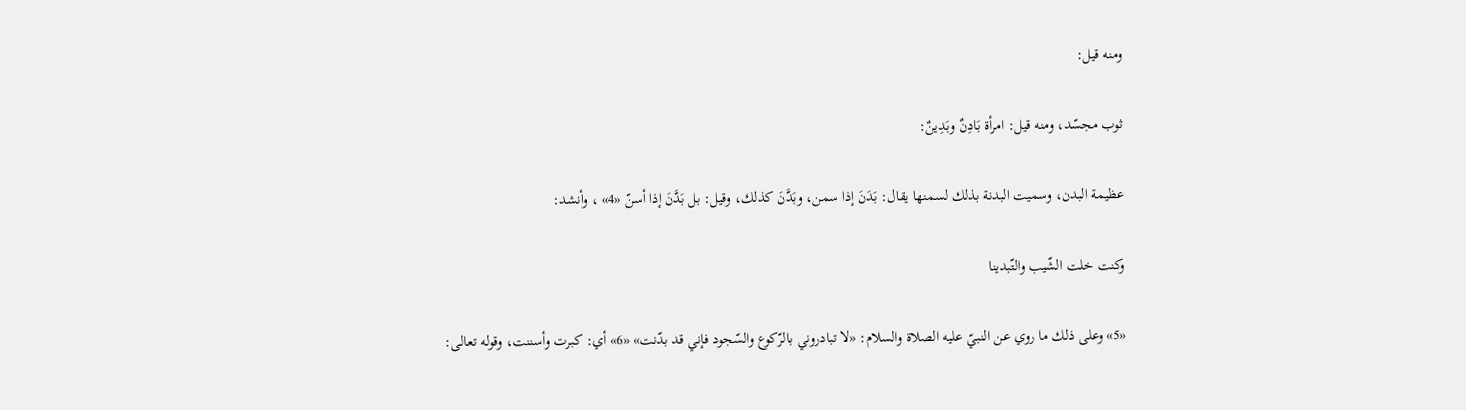ومنه قيل:

ثوب مجسّد، ومنه قيل: امرأة بَادِنٌ وبَدِينٌ:

عظيمة البدن، وسميت البدنة بذلك لسمنها يقال: بَدَنَ إذا سمن، وبَدَّنَ كذلك، وقيل: بل بَدَّنَ إذا أسنّ «4» ، وأنشد:

وكنت خلت الشّيب والتّبدينا

«5» وعلى ذلك ما روي عن النبيّ عليه الصلاة والسلام: «لا تبادروني بالرّكوع والسّجود فإني قد بدّنت» «6» أي: كبرت وأسننت، وقوله تعالى: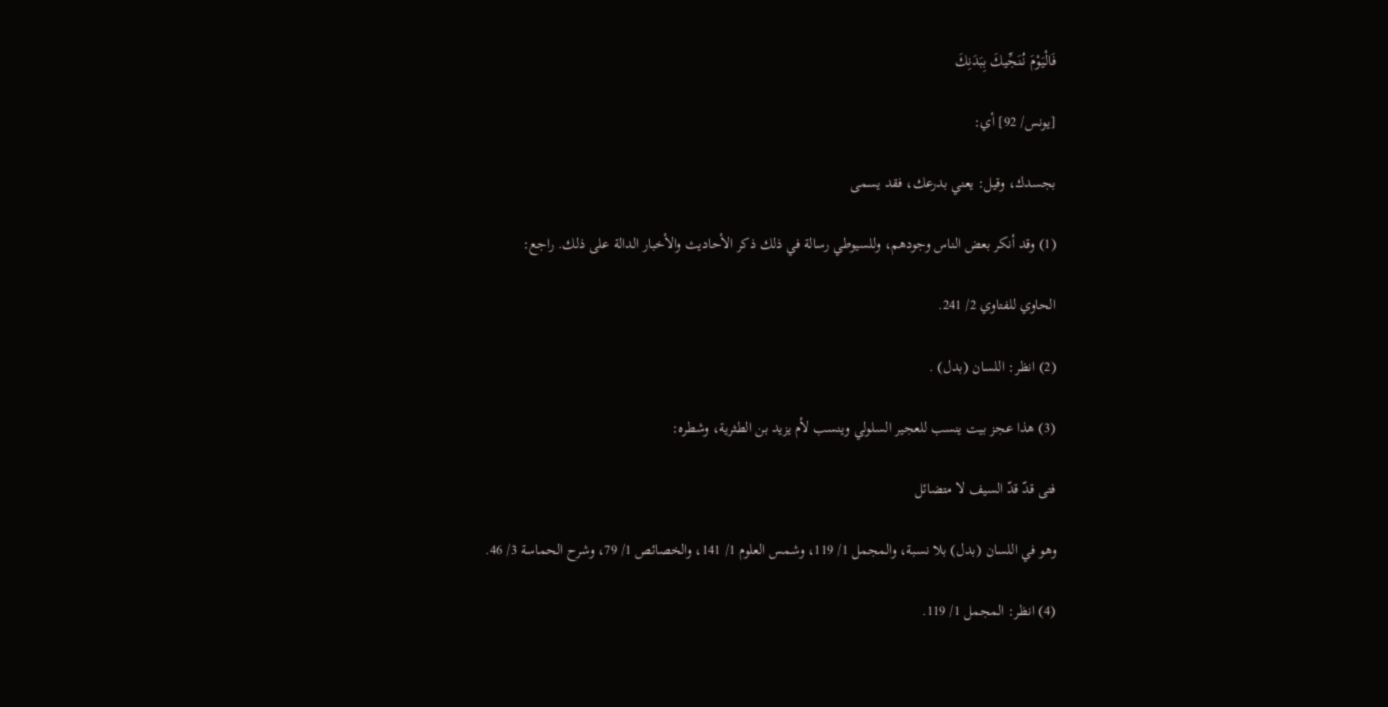فَالْيَوْمَ نُنَجِّيكَ بِبَدَنِكَ

[يونس/ 92] أي:

بجسدك، وقيل: يعني بدرعك، فقد يسمى

(1) وقد أنكر بعض الناس وجودهم، وللسيوطي رسالة في ذلك ذكر الأحاديث والأخبار الدالة على ذلك. راجع:

الحاوي للفتاوي 2/ 241.

(2) انظر: اللسان (بدل) .

(3) هذا عجز بيت ينسب للعجير السلولي وينسب لأم يزيد بن الطثرية، وشطره:

فتى قدّ قدّ السيف لا متضائل

وهو في اللسان (بدل) بلا نسبة، والمجمل 1/ 119، وشمس العلوم 1/ 141، والخصائص 1/ 79، وشرح الحماسة 3/ 46.

(4) انظر: المجمل 1/ 119.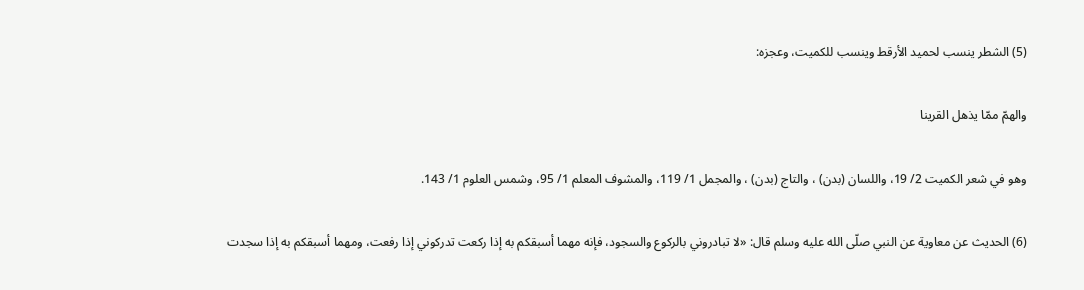(5) الشطر ينسب لحميد الأرقط وينسب للكميت، وعجزه:

والهمّ ممّا يذهل القرينا

وهو في شعر الكميت 2/ 19، واللسان (بدن) ، والتاج (بدن) ، والمجمل 1/ 119، والمشوف المعلم 1/ 95، وشمس العلوم 1/ 143.

(6) الحديث عن معاوية عن النبي صلّى الله عليه وسلم قال: «لا تبادروني بالركوع والسجود، فإنه مهما أسبقكم به إذا ركعت تدركوني إذا رفعت، ومهما أسبقكم به إذا سجدت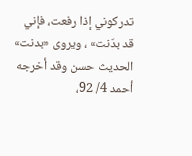تدركوني إذا رفعت، فإني قد بدّنت» ، ويروى «بدنت» الحديث حسن وقد أخرجه أحمد 4/ 92،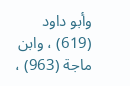وأبو داود (619) ، وابن ماجة (963) ،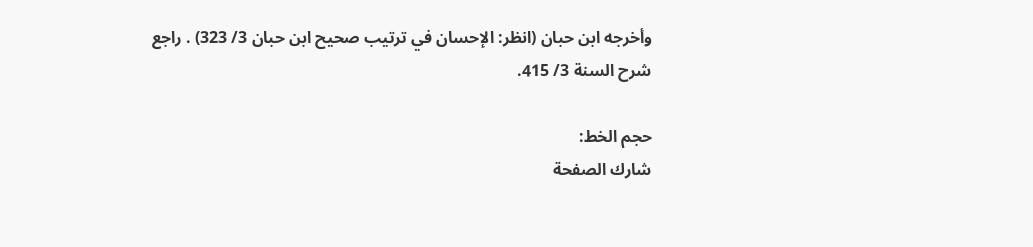وأخرجه ابن حبان (انظر: الإحسان في ترتيب صحيح ابن حبان 3/ 323) . راجع شرح السنة 3/ 415.

حجم الخط:
شارك الصفحة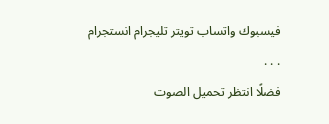فيسبوك واتساب تويتر تليجرام انستجرام
. . .
فضلًا انتظر تحميل الصوت